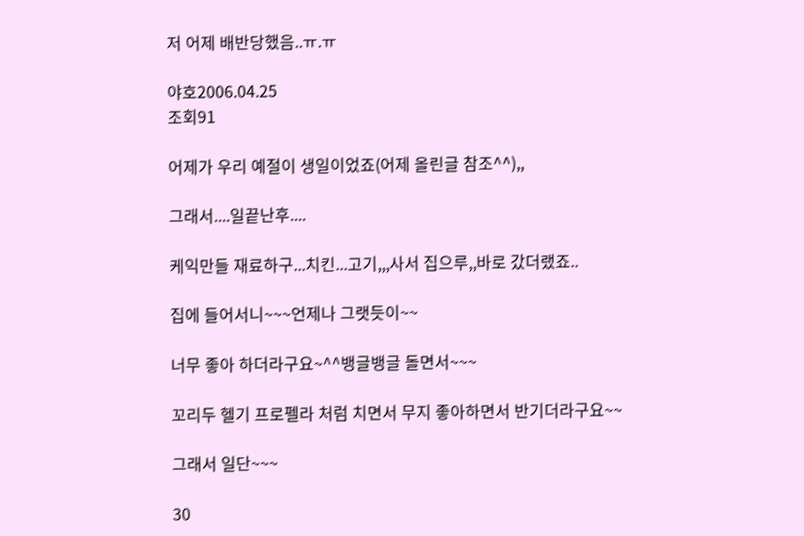저 어제 배반당했음..ㅠ.ㅠ

야호2006.04.25
조회91

어제가 우리 예절이 생일이었죠(어제 올린글 참조^^),,

그래서....일끝난후....

케익만들 재료하구...치킨...고기,,,사서 집으루,,바로 갔더랬죠..

집에 들어서니~~~언제나 그랫듯이~~

너무 좋아 하더라구요~^^뱅글뱅글 돌면서~~~

꼬리두 헬기 프로펠라 처럼 치면서 무지 좋아하면서 반기더라구요~~

그래서 일단~~~

30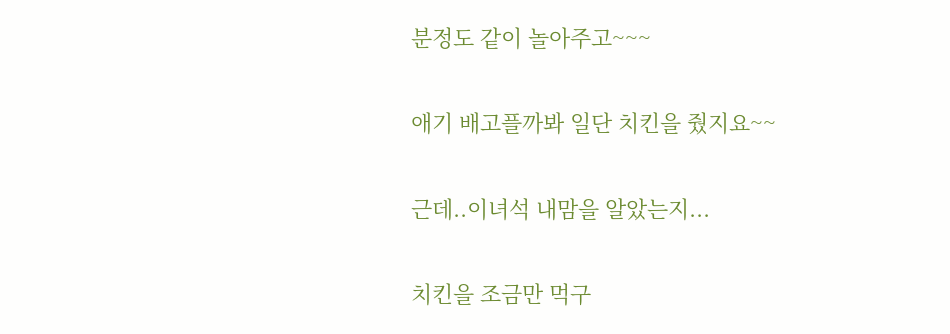분정도 같이 놀아주고~~~

애기 배고플까봐 일단 치킨을 줬지요~~

근데..이녀석 내맘을 알았는지...

치킨을 조금만 먹구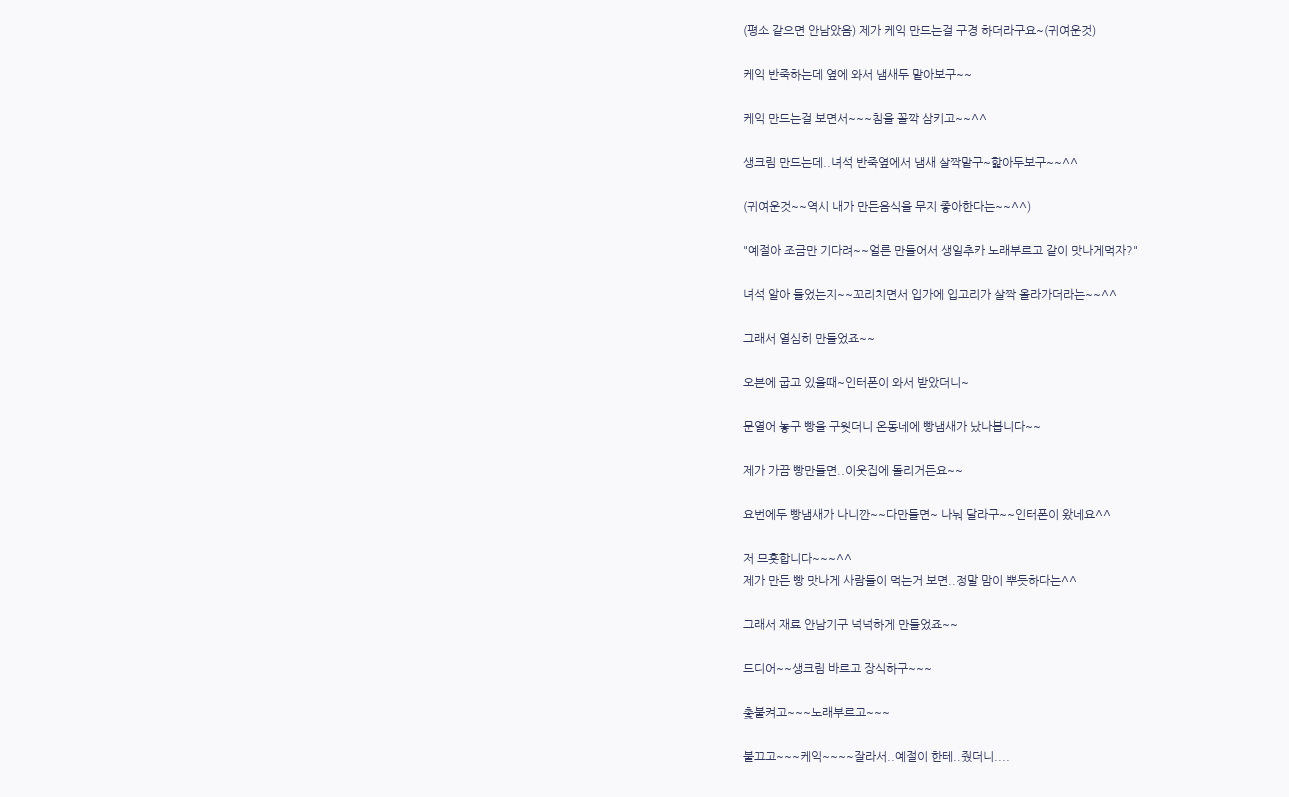(평소 같으면 안남았음) 제가 케익 만드는걸 구경 하더라구요~(귀여운것)

케익 반죽하는데 옆에 와서 냄새두 맡아보구~~

케익 만드는걸 보면서~~~침을 꼴깍 삼키고~~^^

생크림 만드는데..녀석 반죽옆에서 냄새 살짝맡구~핥아두보구~~^^

(귀여운것~~역시 내가 만든음식을 무지 좋아한다는~~^^)

"예절아 조금만 기다려~~얼른 만들어서 생일추카 노래부르고 같이 맛나게먹자?"

녀석 알아 들었는지~~꼬리치면서 입가에 입고리가 살짝 올라가더라는~~^^

그래서 열심히 만들었죠~~

오븐에 굽고 있을때~인터폰이 와서 받았더니~

문열어 놓구 빵을 구웟더니 온동네에 빵냄새가 났나봅니다~~

제가 가끔 빵만들면..이웃집에 돌리거든요~~

요번에두 빵냄새가 나니깐~~다만들면~ 나눠 달라구~~인터폰이 왔네요^^

저 므흣합니다~~~^^
제가 만든 빵 맛나게 사람들이 먹는거 보면..정말 맘이 뿌듯하다는^^

그래서 재료 안남기구 넉넉하게 만들었죠~~

드디어~~생크림 바르고 장식하구~~~

촟불켜고~~~노래부르고~~~

불끄고~~~케익~~~~잘라서..예절이 한테..줬더니....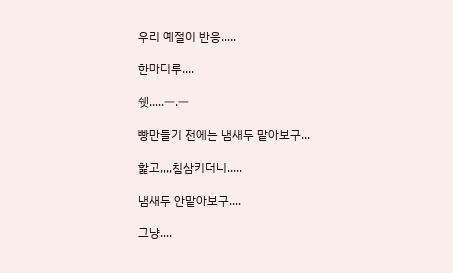우리 예절이 반응.....

한마디루....

쉣.....ㅡ.ㅡ

빵만들기 전에는 냄새두 맡아보구...

핥고,,,,침삼키더니.....

냄새두 안맡아보구....

그냥....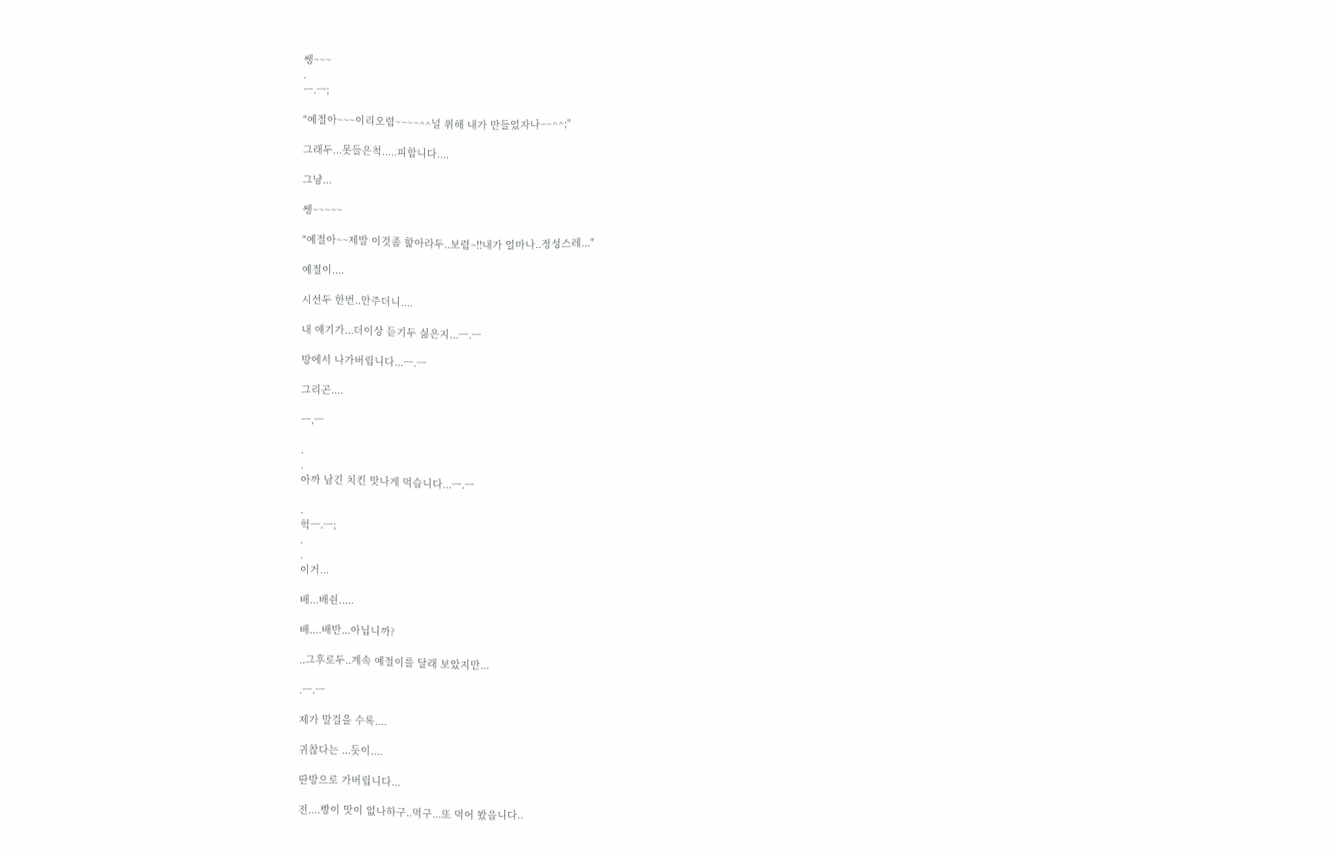쌩~~~
.
ㅡ.ㅡ;

"예절아~~~이리오렴~~~~^^널 위해 내가 만들었자나~~^^;"

그래두...못들은척.....피합니다....

그냥...

쌩~~~~~

"예절아~~제발 이것좀 핥아라두..보렴~!!내가 얼마나..정성스레..."

예절이....

시선두 한번..안주더니....

내 얘기가...더이상 듣기두 싫은지...ㅡ.ㅡ

방에서 나가버립니다...ㅡ.ㅡ

그리곤....

ㅡ,ㅡ

.
.
아까 남긴 치킨 맛나게 먹습니다...ㅡ.ㅡ

.
헉ㅡ.ㅡ;
.
.
이거...

배...배쉰.....

배....배반...아닙니까?

..그후로두..계속 예절이를 달래 보았지만...

.ㅡ.ㅡ

제가 말걸을 수록....

귀찮다는 ...듯이....

딴방으로 가버립니다...

전....빵이 맛이 없나하구..먹구...또 먹어 봤읍니다..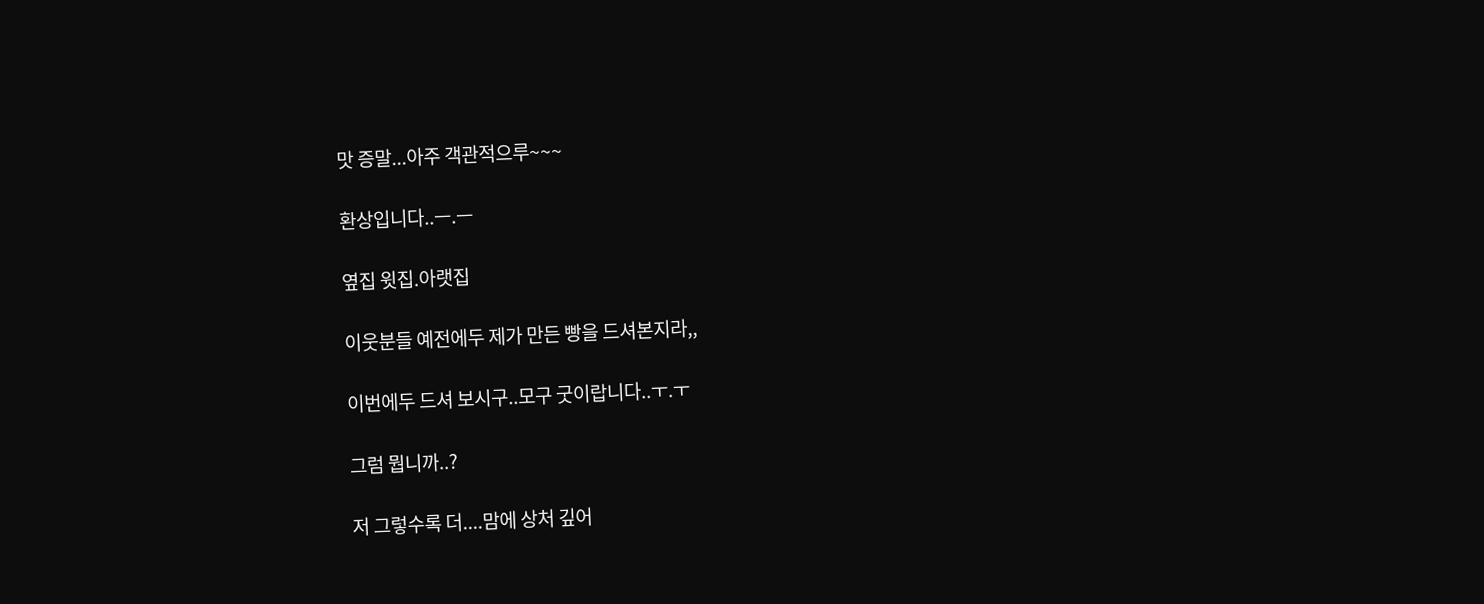맛 증말...아주 객관적으루~~~

환상입니다..ㅡ.ㅡ

옆집 윗집.아랫집

이웃분들 예전에두 제가 만든 빵을 드셔본지라,,

이번에두 드셔 보시구..모구 굿이랍니다..ㅜ.ㅜ

그럼 뭡니까..?

저 그렇수록 더....맘에 상처 깊어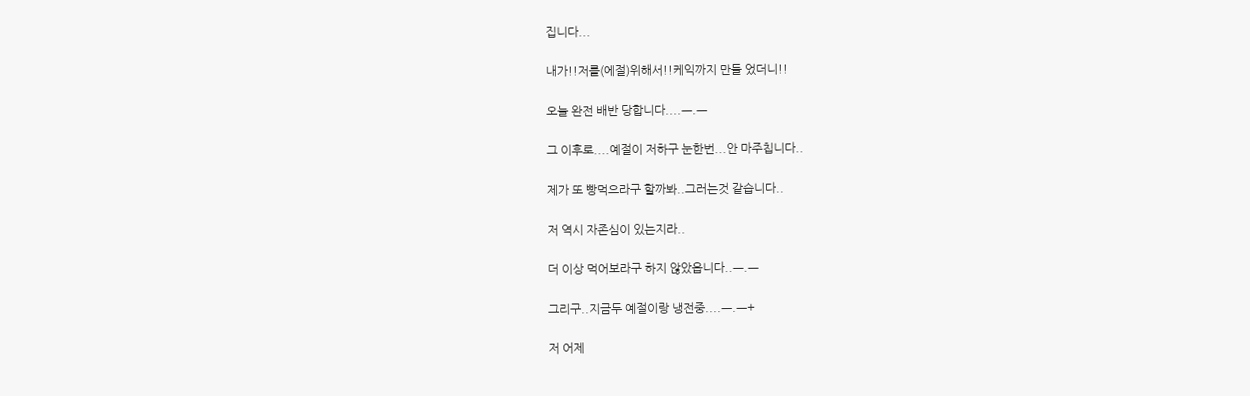집니다...

내가!!저를(에절)위해서!!케익까지 만들 었더니!!

오늘 완전 배반 당합니다....ㅡ.ㅡ

그 이후로....예절이 저하구 눈한번...안 마주칩니다..

제가 또 빵먹으라구 할까봐..그러는것 같습니다..

저 역시 자존심이 있는지라..

더 이상 먹어보라구 하지 않았읍니다..ㅡ.ㅡ

그리구..지금두 예절이랑 냉전중....ㅡ.ㅡ+

저 어제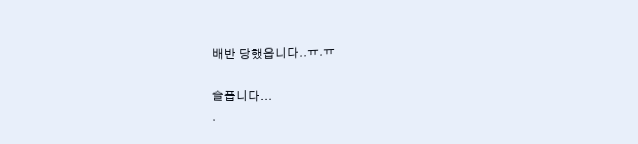배반 당했읍니다..ㅠ.ㅠ

슬픕니다...
.